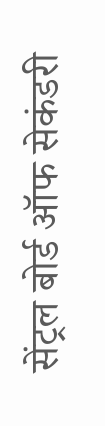सेंट्रल बोर्ड ऑफ सेकंडरी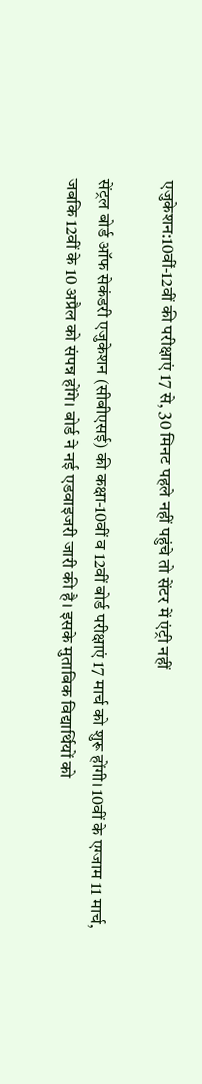एजुकेशन:10वीं-12वीं की परीक्षाएं 17 से, 30 मिनट पहले नहीं पहुंचे तो सेंटर में एंट्री नहीं

सेंट्रल बोर्ड ऑफ सेकंडरी एजुकेशन (सीबीएसई) की कक्षा-10वीं व 12वीं बोर्ड परीक्षाएं 17 मार्च को शुरू होंगी। 10वीं के एग्जाम 11 मार्च, जबकि 12वीं के 10 अप्रैल को संपन्न होंगे। बोर्ड ने नई एडवाइजरी जारी की है। इसके मुताबिक विद्यार्थियों को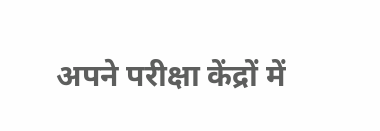अपने परीक्षा केंद्रों में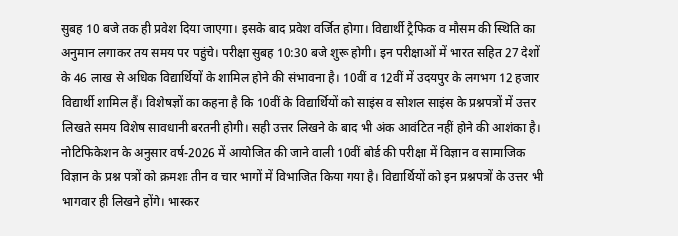सुबह 10 बजे तक ही प्रवेश दिया जाएगा। इसके बाद प्रवेश वर्जित होगा। विद्यार्थी ट्रैफिक व मौसम की स्थिति का अनुमान लगाकर तय समय पर पहुंचे। परीक्षा सुबह 10:30 बजे शुरू होगी। इन परीक्षाओं में भारत सहित 27 देशों के 46 लाख से अधिक विद्यार्थियों के शामिल होने की संभावना है। 10वीं व 12वीं में उदयपुर के लगभग 12 हजार विद्यार्थी शामिल हैं। विशेषज्ञों का कहना है कि 10वीं के विद्यार्थियों को साइंस व सोशल साइंस के प्रश्नपत्रों में उत्तर लिखते समय विशेष सावधानी बरतनी होगी। सही उत्तर लिखने के बाद भी अंक आवंटित नहीं होने की आशंका है। नोटिफिकेशन के अनुसार वर्ष-2026 में आयोजित की जाने वाली 10वीं बोर्ड की परीक्षा में विज्ञान व सामाजिक विज्ञान के प्रश्न पत्रों को क्रमशः तीन व चार भागों में विभाजित किया गया है। विद्यार्थियों को इन प्रश्नपत्रों के उत्तर भी भागवार ही लिखने होंगे। भास्कर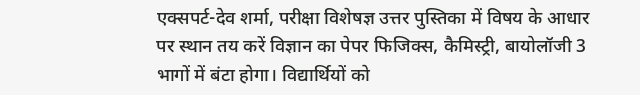एक्सपर्ट-देव शर्मा, परीक्षा विशेषज्ञ उत्तर पुस्तिका में विषय के आधार पर स्थान तय करें विज्ञान का पेपर फिजिक्स, कैमिस्ट्री, बायोलॉजी 3 भागों में बंटा होगा। विद्यार्थियों को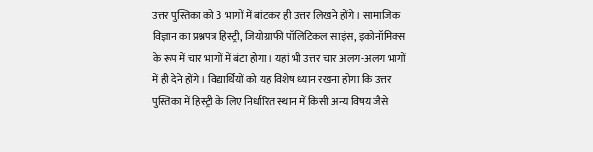उत्तर पुस्तिका को 3 भागों में बांटकर ही उत्तर लिखने होंगे। सामाजिक विज्ञान का प्रश्नपत्र हिस्ट्री, जियोग्राफी पॉलिटिकल साइंस, इकोनॉमिक्स के रूप में चार भागों में बंटा होगा। यहां भी उत्तर चार अलग-अलग भागों में ही देने होंगे। विद्यार्थियों को यह विशेष ध्यान रखना होगा कि उत्तर पुस्तिका में हिस्ट्री के लिए निर्धारित स्थान में किसी अन्य विषय जैसे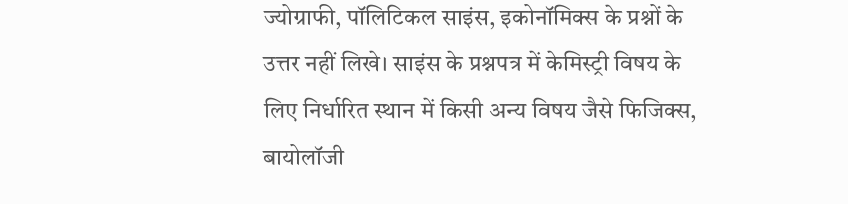ज्योग्राफी, पॉलिटिकल साइंस, इकोनॉमिक्स के प्रश्नों के उत्तर नहीं लिखे। साइंस के प्रश्नपत्र में केमिस्ट्री विषय के लिए निर्धारित स्थान में किसी अन्य विषय जैसे फिजिक्स, बायोलॉजी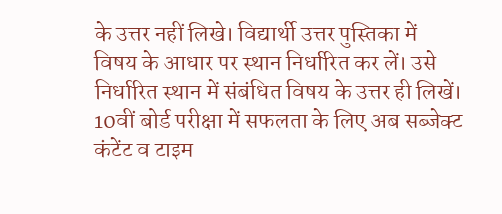के उत्तर नहीं लिखे। विद्यार्थी उत्तर पुस्तिका में विषय के आधार पर स्थान निर्धारित कर लें। उसे निर्धारित स्थान में संबंधित विषय के उत्तर ही लिखें। 10वीं बोर्ड परीक्षा में सफलता के लिए अब सब्जेक्ट कंटेंट व टाइम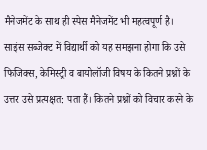मैनेजमेंट के साथ ही स्पेस मैनेजमेंट भी महत्वपूर्ण है। साइंस सब्जेक्ट में विद्यार्थी को यह समझना होगा कि उसे फिजिक्स, केमिस्ट्री व बायोलॉजी विषय के कितने प्रश्नों के उत्तर उसे प्रत्यक्षत: पता हैं। कितने प्रश्नों को विचार करने के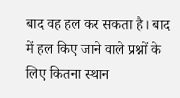बाद वह हल कर सकता है। बाद में हल किए जाने वाले प्रश्नों के लिए कितना स्थान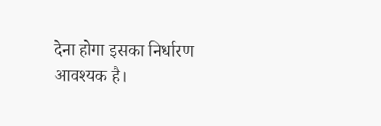देना होगा इसका निर्धारण आवश्यक है।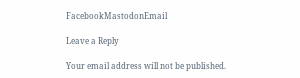FacebookMastodonEmail

Leave a Reply

Your email address will not be published.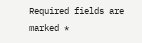Required fields are marked *